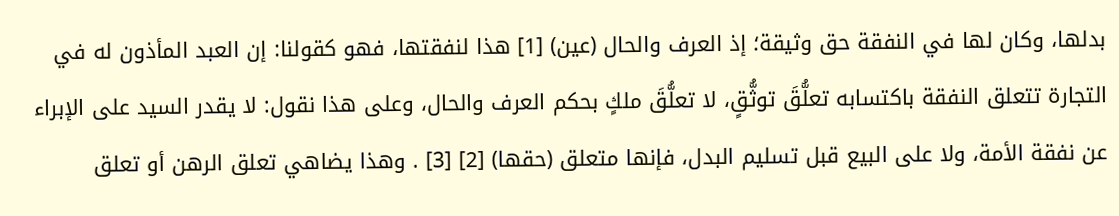بدلها، وكان لها في النفقة حق وثيقة؛ إذ العرف والحال (عين) [1] هذا لنفقتها، فهو كقولنا: إن العبد المأذون له في التجارة تتعلق النفقة باكتسابه تعلُّقَ توثُّقٍ، لا تعلُّقَ ملكٍ بحكم العرف والحال، وعلى هذا نقول: لا يقدر السيد على الإبراء عن نفقة الأمة، ولا على البيع قبل تسليم البدل، فإنها متعلق (حقها) [2] [3] . وهذا يضاهي تعلق الرهن أو تعلق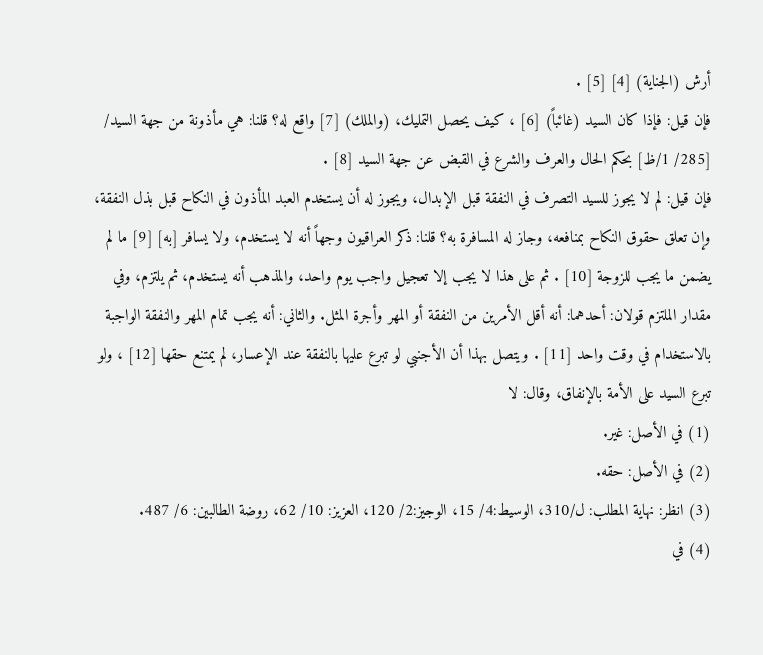أرش (الجناية) [4] [5] .
فإن قيل: فإذا كان السيد (غائباً) [6] ، كيف يحصل التمليك، (والملك) [7] واقع له؟ قلنا: هي مأذونة من جهة السيد/ [285/ 1/ظ] بحكم الحال والعرف والشرع في القبض عن جهة السيد [8] .
فإن قيل: لم لا يجوز للسيد التصرف في النفقة قبل الإبدال، ويجوز له أن يستخدم العبد المأذون في النكاح قبل بذل النفقة، وإن تعلق حقوق النكاح بمنافعه، وجاز له المسافرة به؟ قلنا: ذكر العراقيون وجهاً أنه لا يستخدم، ولا يسافر [به] [9] ما لم يضمن ما يجب للزوجة [10] . ثم على هذا لا يجب إلا تعجيل واجب يوم واحد، والمذهب أنه يستخدم، ثم يلتزم، وفي مقدار الملتزم قولان: أحدهما: أنه أقل الأمرين من النفقة أو المهر وأجرة المثل. والثاني: أنه يجب تمام المهر والنفقة الواجبة بالاستخدام في وقت واحد [11] . ويتصل بهذا أن الأجنبي لو تبرع عليها بالنفقة عند الإعسار، لم يمتنع حقها [12] ، ولو تبرع السيد على الأمة بالإنفاق، وقال: لا
(1) في الأصل: غير.
(2) في الأصل: حقه.
(3) انظر: نهاية المطلب: ل/310، الوسيط:4/ 15، الوجيز:2/ 120، العزيز: 10/ 62، روضة الطالبين: 6/ 487.
(4) في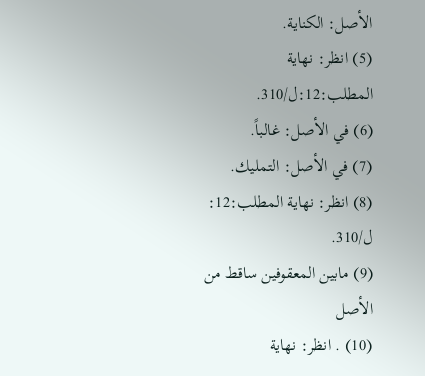الأصل: الكناية.
(5) انظر: نهاية المطلب:12:ل/310.
(6) في الأصل: غالباً.
(7) في الأصل: التمليك.
(8) انظر: نهاية المطلب:12: ل/310.
(9) مابين المعقوفين ساقط من الأصل
(10) . انظر: نهاية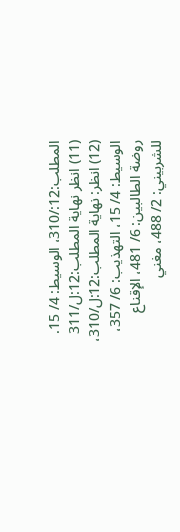المطلب:12:/310، الوسيط: 4/ 15.
(11) انظر نهاية المطلب:12:ل/311
(12) انظر: نهاية المطلب:12:ل/310، الوسيط: 4/ 15، التهذيب: 6/ 357، روضة الطالبين: 6/ 481، الإقناع للشربيني: 2/ 488، مغني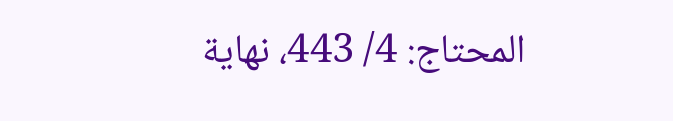المحتاج: 4/ 443، نهاية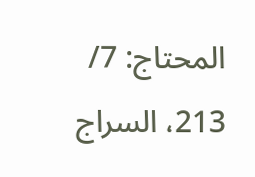المحتاج: 7/ 213، السراج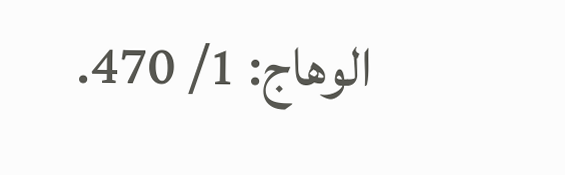الوهاج: 1/ 470.